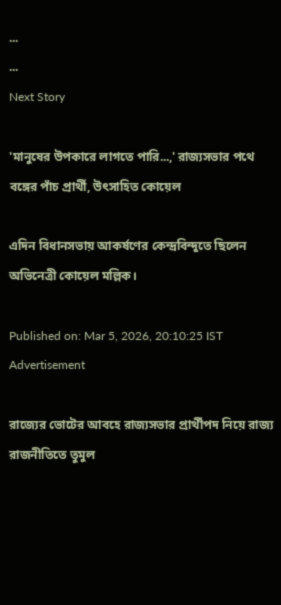...
...
Next Story

'মানুষের উপকারে লাগতে পারি...,' রাজ্যসভার পথে বঙ্গের পাঁচ প্রার্থী, উৎসাহিত কোয়েল

এদিন বিধানসভায় আকর্ষণের কেন্দ্রবিন্দুতে ছিলেন অভিনেত্রী কোয়েল মল্লিক।

Published on: Mar 5, 2026, 20:10:25 IST
Advertisement

রাজ্যের ভোটের আবহে রাজ্যসভার প্রার্থীপদ নিয়ে রাজ্য রাজনীতিতে তুমুল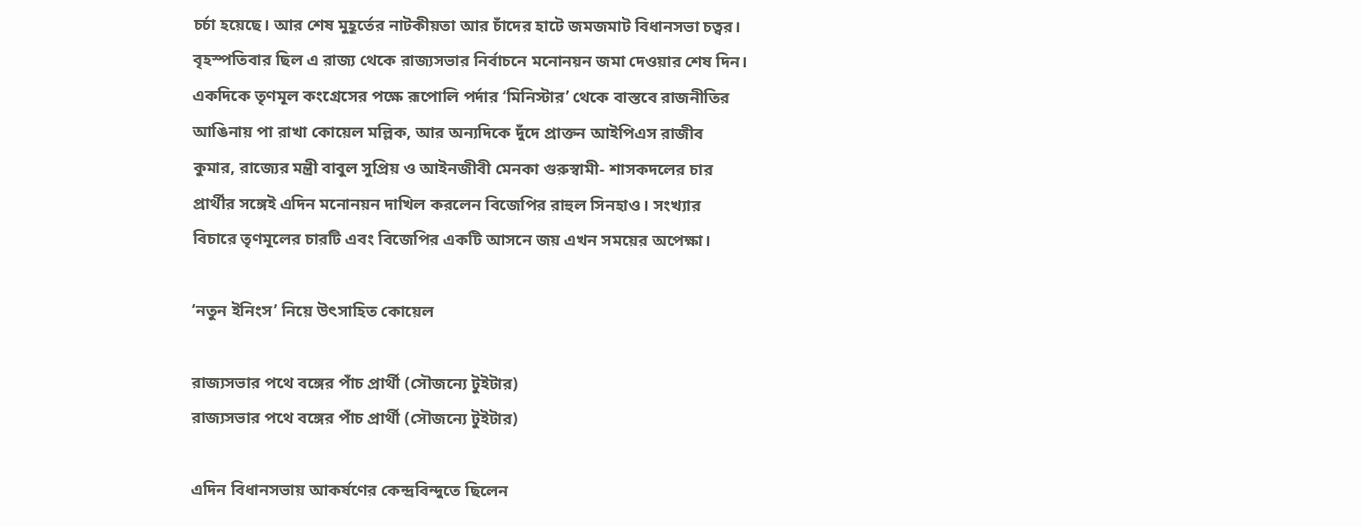চর্চা হয়েছে। আর শেষ মুহূর্তের নাটকীয়তা আর চাঁদের হাটে জমজমাট বিধানসভা চত্বর। বৃহস্পতিবার ছিল এ রাজ্য থেকে রাজ্যসভার নির্বাচনে মনোনয়ন জমা দেওয়ার শেষ দিন। একদিকে তৃণমূল কংগ্রেসের পক্ষে রূপোলি পর্দার ‘মিনিস্টার’ থেকে বাস্তবে রাজনীতির আঙিনায় পা রাখা কোয়েল মল্লিক, আর অন্যদিকে দুঁদে প্রাক্তন আইপিএস রাজীব কুমার, রাজ্যের মন্ত্রী বাবুল সুপ্রিয় ও আইনজীবী মেনকা গুরুস্বামী- শাসকদলের চার প্রার্থীর সঙ্গেই এদিন মনোনয়ন দাখিল করলেন বিজেপির রাহুল সিনহাও। সংখ্যার বিচারে তৃণমূলের চারটি এবং বিজেপির একটি আসনে জয় এখন সময়ের অপেক্ষা।

‘নতুন ইনিংস’ নিয়ে উৎসাহিত কোয়েল

রাজ্যসভার পথে বঙ্গের পাঁচ প্রার্থী (সৌজন্যে টুইটার)
রাজ্যসভার পথে বঙ্গের পাঁচ প্রার্থী (সৌজন্যে টুইটার)

এদিন বিধানসভায় আকর্ষণের কেন্দ্রবিন্দুতে ছিলেন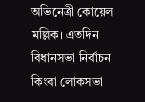অভিনেত্রী কোয়েল মল্লিক। এতদিন বিধানসভা নির্বাচন কিংবা লোকসভা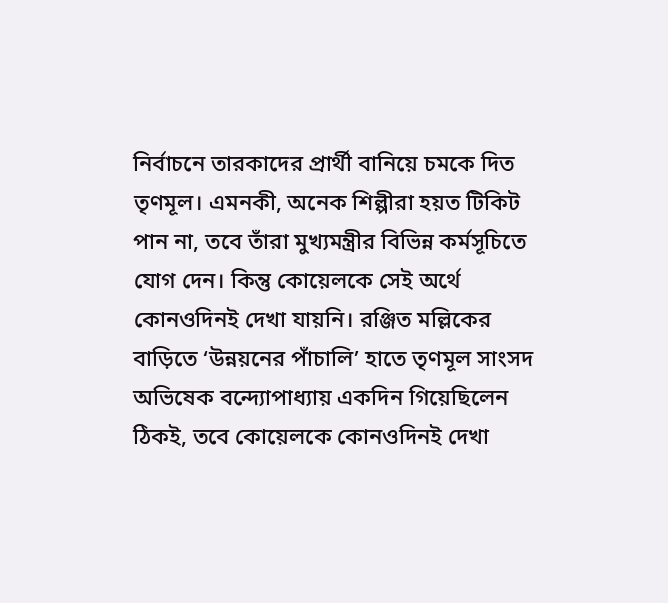নির্বাচনে তারকাদের প্রার্থী বানিয়ে চমকে দিত তৃণমূল। এমনকী, অনেক শিল্পীরা হয়ত টিকিট পান না, তবে তাঁরা মুখ্যমন্ত্রীর বিভিন্ন কর্মসূচিতে যোগ দেন। কিন্তু কোয়েলকে সেই অর্থে কোনওদিনই দেখা যায়নি। রঞ্জিত মল্লিকের বাড়িতে ‘উন্নয়নের পাঁচালি’ হাতে তৃণমূল সাংসদ অভিষেক বন্দ্যোপাধ্যায় একদিন গিয়েছিলেন ঠিকই, তবে কোয়েলকে কোনওদিনই দেখা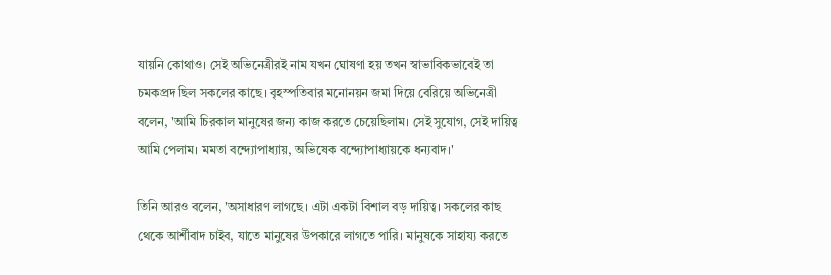যায়নি কোথাও। সেই অভিনেত্রীরই নাম যখন ঘোষণা হয় তখন স্বাভাবিকভাবেই তা চমকপ্রদ ছিল সকলের কাছে। বৃহস্পতিবার মনোনয়ন জমা দিয়ে বেরিয়ে অভিনেত্রী বলেন, 'আমি চিরকাল মানুষের জন্য কাজ করতে চেয়েছিলাম। সেই সুযোগ, সেই দায়িত্ব আমি পেলাম। মমতা বন্দ্যোপাধ্যায়, অভিষেক বন্দ্যোপাধ্যায়কে ধন্যবাদ।'

তিনি আরও বলেন, 'অসাধারণ লাগছে। এটা একটা বিশাল বড় দায়িত্ব। সকলের কাছ থেকে আর্শীবাদ চাইব, যাতে মানুষের উপকারে লাগতে পারি। মানুষকে সাহায্য করতে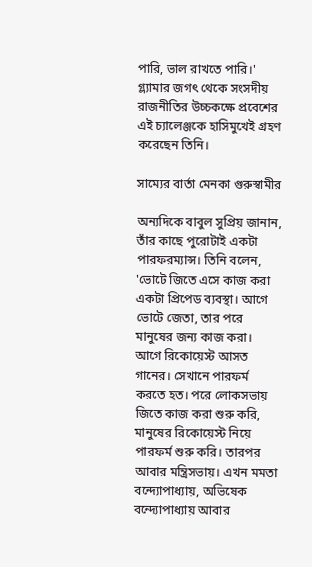পারি, ভাল রাখতে পারি।' গ্ল্যামার জগৎ থেকে সংসদীয় রাজনীতির উচ্চকক্ষে প্রবেশের এই চ্যালেঞ্জকে হাসিমুখেই গ্রহণ করেছেন তিনি।

সাম্যের বার্তা মেনকা গুরুস্বামীর

অন্যদিকে বাবুল সুপ্রিয় জানান, তাঁর কাছে পুরোটাই একটা পারফরম্যান্স। তিনি বলেন, 'ভোটে জিতে এসে কাজ করা একটা প্রিপেড ব্যবস্থা। আগে ভোটে জেতা, তার পরে মানুষের জন্য কাজ করা। আগে রিকোয়েস্ট আসত গানের। সেখানে পারফর্ম করতে হত। পরে লোকসভায় জিতে কাজ করা শুরু করি, মানুষের রিকোয়েস্ট নিয়ে পারফর্ম শুরু করি। তারপর আবার মন্ত্রিসভায়। এখন মমতা বন্দ্যোপাধ্যায়, অভিষেক বন্দ্যোপাধ্যায় আবার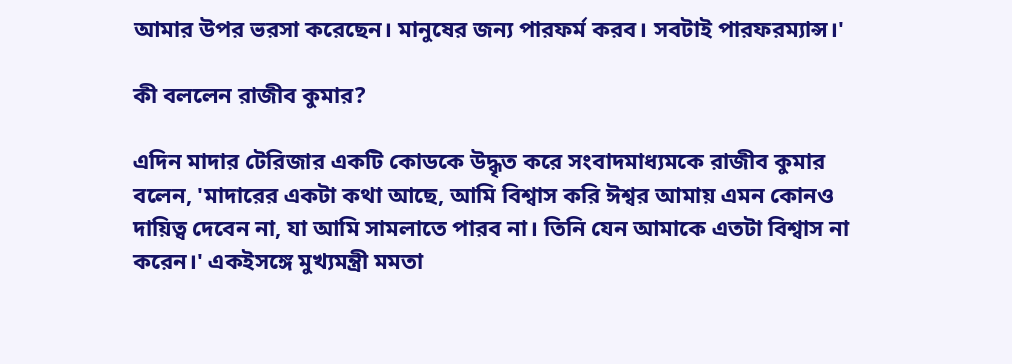আমার উপর ভরসা করেছেন। মানুষের জন্য পারফর্ম করব। সবটাই পারফরম্যান্স।'

কী বললেন রাজীব কুমার?

এদিন মাদার টেরিজার একটি কোডকে উদ্ধৃত করে সংবাদমাধ্যমকে রাজীব কুমার বলেন, 'মাদারের একটা কথা আছে, আমি বিশ্বাস করি ঈশ্বর আমায় এমন কোনও দায়িত্ব দেবেন না, যা আমি সামলাতে পারব না। তিনি যেন আমাকে এতটা বিশ্বাস না করেন।' একইসঙ্গে মুখ্যমন্ত্রী মমতা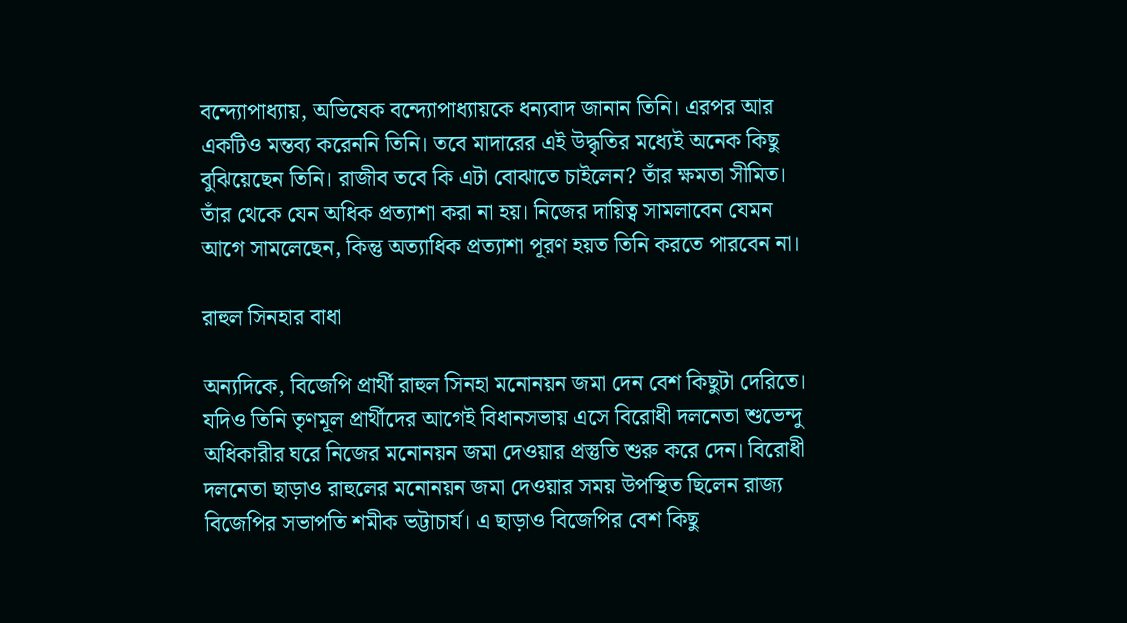বন্দ্যোপাধ্যায়, অভিষেক বন্দ্যোপাধ্যায়কে ধন্যবাদ জানান তিনি। এরপর আর একটিও মন্তব্য করেননি তিনি। তবে মাদারের এই উদ্ধৃতির মধ্যেই অনেক কিছু বুঝিয়েছেন তিনি। রাজীব তবে কি এটা বোঝাতে চাইলেন? তাঁর ক্ষমতা সীমিত। তাঁর থেকে যেন অধিক প্রত্যাশা করা না হয়। নিজের দায়িত্ব সামলাবেন যেমন আগে সামলেছেন, কিন্তু অত্যাধিক প্রত্যাশা পূরণ হয়ত তিনি করতে পারবেন না।

রাহুল সিনহার বাধা

অন্যদিকে, বিজেপি প্রার্থী রাহুল সিনহা মনোনয়ন জমা দেন বেশ কিছুটা দেরিতে। যদিও তিনি তৃণমূল প্রার্থীদের আগেই বিধানসভায় এসে বিরোধী দলনেতা শুভেন্দু অধিকারীর ঘরে নিজের মনোনয়ন জমা দেওয়ার প্রস্তুতি শুরু করে দেন। বিরোধী দলনেতা ছাড়াও রাহুলের মনোনয়ন জমা দেওয়ার সময় উপস্থিত ছিলেন রাজ্য বিজেপির সভাপতি শমীক ভট্টাচার্য। এ ছাড়াও বিজেপির বেশ কিছু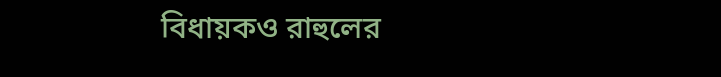বিধায়কও রাহুলের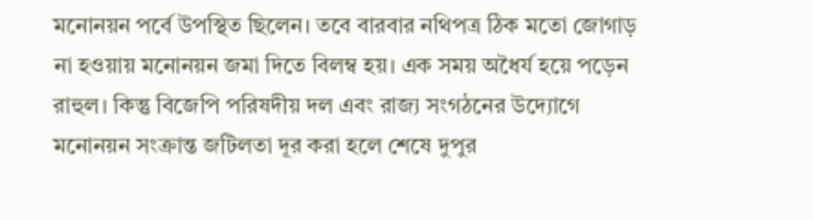মনোনয়ন পর্বে উপস্থিত ছিলেন। তবে বারবার নথিপত্র ঠিক মতো জোগাড় না হওয়ায় মনোনয়ন জমা দিতে বিলম্ব হয়। এক সময় অধৈর্য হয়ে পড়েন রাহুল। কিন্তু বিজেপি পরিষদীয় দল এবং রাজ্য সংগঠনের উদ্যোগে মনোনয়ন সংক্রান্ত জটিলতা দূর করা হলে শেষে দুপুর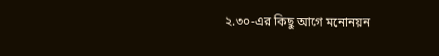২.৩০-এর কিছু আগে মনোনয়ন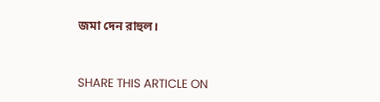জমা দেন রাহুল।


SHARE THIS ARTICLE ON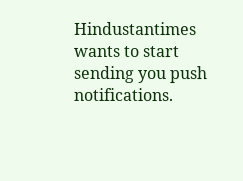Hindustantimes wants to start sending you push notifications.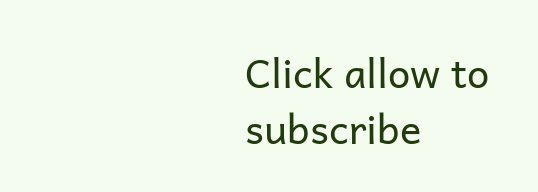Click allow to subscribe